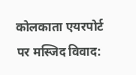कोलकाता एयरपोर्ट पर मस्जिद विवाद: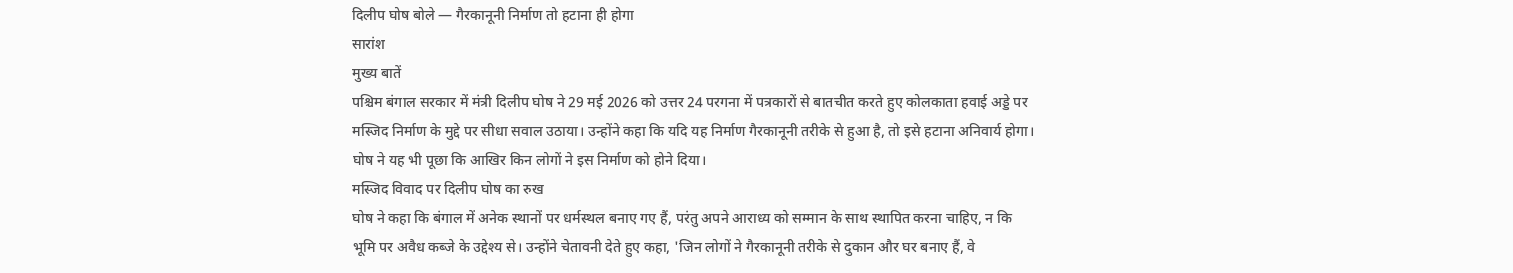दिलीप घोष बोले — गैरकानूनी निर्माण तो हटाना ही होगा
सारांश
मुख्य बातें
पश्चिम बंगाल सरकार में मंत्री दिलीप घोष ने 29 मई 2026 को उत्तर 24 परगना में पत्रकारों से बातचीत करते हुए कोलकाता हवाई अड्डे पर मस्जिद निर्माण के मुद्दे पर सीधा सवाल उठाया। उन्होंने कहा कि यदि यह निर्माण गैरकानूनी तरीके से हुआ है, तो इसे हटाना अनिवार्य होगा। घोष ने यह भी पूछा कि आखिर किन लोगों ने इस निर्माण को होने दिया।
मस्जिद विवाद पर दिलीप घोष का रुख
घोष ने कहा कि बंगाल में अनेक स्थानों पर धर्मस्थल बनाए गए हैं, परंतु अपने आराध्य को सम्मान के साथ स्थापित करना चाहिए, न कि भूमि पर अवैध कब्जे के उद्देश्य से। उन्होंने चेतावनी देते हुए कहा, 'जिन लोगों ने गैरकानूनी तरीके से दुकान और घर बनाए हैं, वे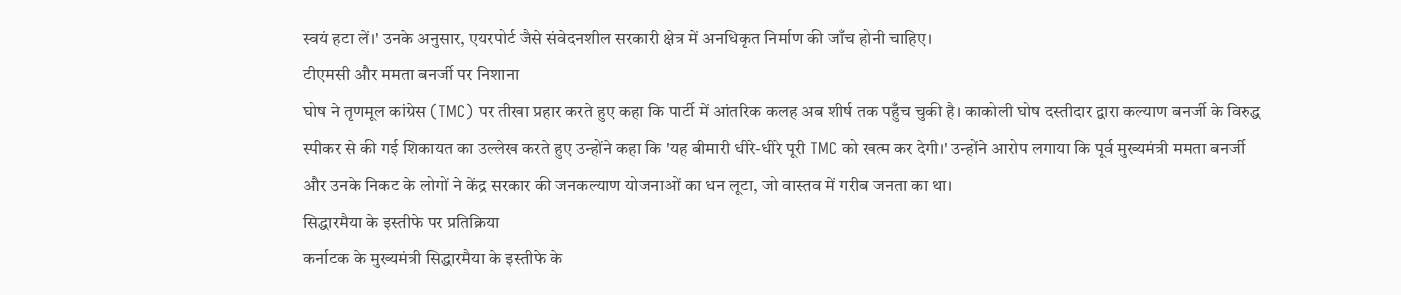स्वयं हटा लें।' उनके अनुसार, एयरपोर्ट जैसे संवेदनशील सरकारी क्षेत्र में अनधिकृत निर्माण की जाँच होनी चाहिए।
टीएमसी और ममता बनर्जी पर निशाना
घोष ने तृणमूल कांग्रेस (TMC) पर तीखा प्रहार करते हुए कहा कि पार्टी में आंतरिक कलह अब शीर्ष तक पहुँच चुकी है। काकोली घोष दस्तीदार द्वारा कल्याण बनर्जी के विरुद्ध स्पीकर से की गई शिकायत का उल्लेख करते हुए उन्होंने कहा कि 'यह बीमारी धीरे-धीरे पूरी TMC को खत्म कर देगी।' उन्होंने आरोप लगाया कि पूर्व मुख्यमंत्री ममता बनर्जी और उनके निकट के लोगों ने केंद्र सरकार की जनकल्याण योजनाओं का धन लूटा, जो वास्तव में गरीब जनता का था।
सिद्धारमैया के इस्तीफे पर प्रतिक्रिया
कर्नाटक के मुख्यमंत्री सिद्धारमैया के इस्तीफे के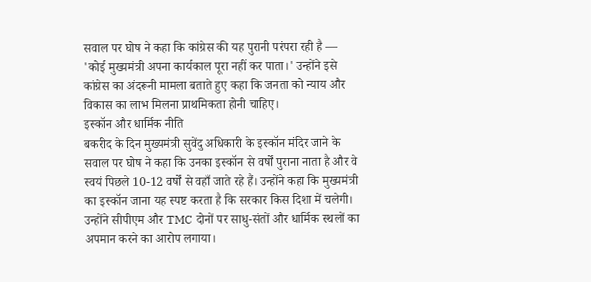सवाल पर घोष ने कहा कि कांग्रेस की यह पुरानी परंपरा रही है — 'कोई मुख्यमंत्री अपना कार्यकाल पूरा नहीं कर पाता।' उन्होंने इसे कांग्रेस का अंदरूनी मामला बताते हुए कहा कि जनता को न्याय और विकास का लाभ मिलना प्राथमिकता होनी चाहिए।
इस्कॉन और धार्मिक नीति
बकरीद के दिन मुख्यमंत्री सुवेंदु अधिकारी के इस्कॉन मंदिर जाने के सवाल पर घोष ने कहा कि उनका इस्कॉन से वर्षों पुराना नाता है और वे स्वयं पिछले 10-12 वर्षों से वहाँ जाते रहे हैं। उन्होंने कहा कि मुख्यमंत्री का इस्कॉन जाना यह स्पष्ट करता है कि सरकार किस दिशा में चलेगी। उन्होंने सीपीएम और TMC दोनों पर साधु-संतों और धार्मिक स्थलों का अपमान करने का आरोप लगाया।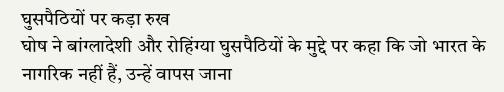घुसपैठियों पर कड़ा रुख
घोष ने बांग्लादेशी और रोहिंग्या घुसपैठियों के मुद्दे पर कहा कि जो भारत के नागरिक नहीं हैं, उन्हें वापस जाना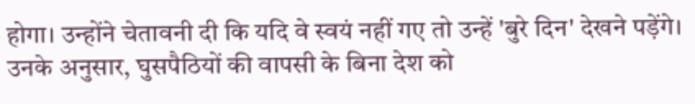होगा। उन्होंने चेतावनी दी कि यदि वे स्वयं नहीं गए तो उन्हें 'बुरे दिन' देखने पड़ेंगे। उनके अनुसार, घुसपैठियों की वापसी के बिना देश को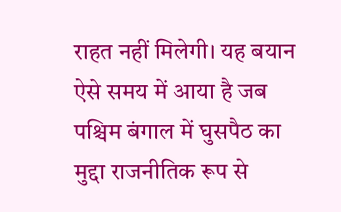राहत नहीं मिलेगी। यह बयान ऐसे समय में आया है जब पश्चिम बंगाल में घुसपैठ का मुद्दा राजनीतिक रूप से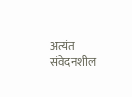अत्यंत संवेदनशील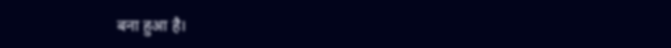बना हुआ है।